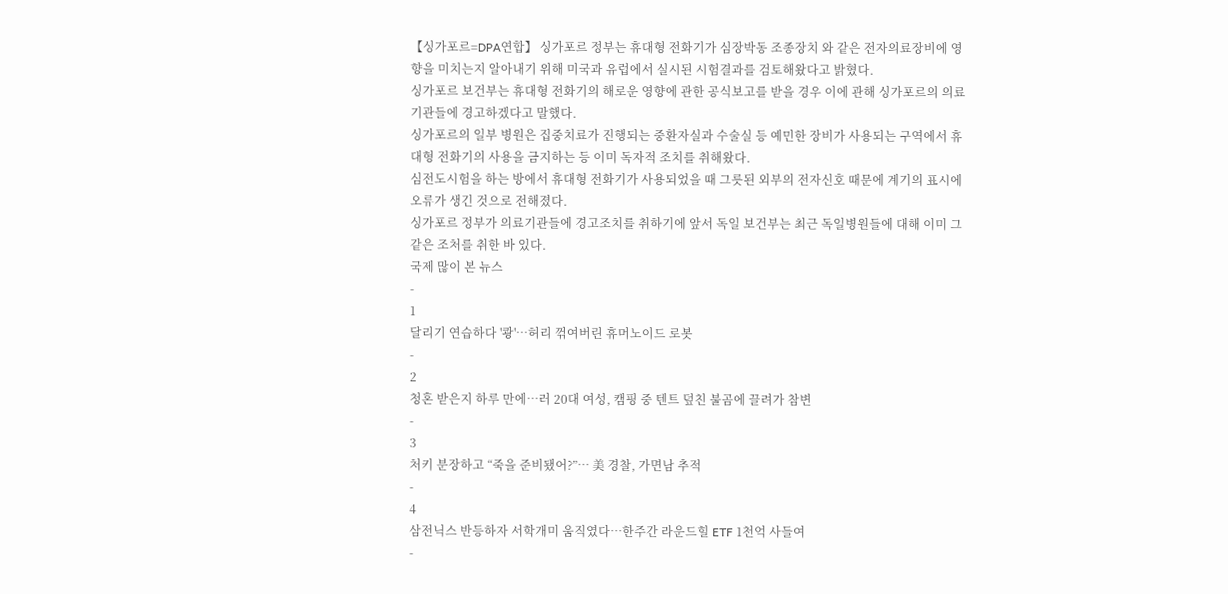【싱가포르=DPA연합】 싱가포르 정부는 휴대형 전화기가 심장박동 조종장치 와 같은 전자의료장비에 영향을 미치는지 알아내기 위해 미국과 유럽에서 실시된 시험결과를 검토해왔다고 밝혔다.
싱가포르 보건부는 휴대형 전화기의 해로운 영향에 관한 공식보고를 받을 경우 이에 관해 싱가포르의 의료기관들에 경고하겠다고 말했다.
싱가포르의 일부 병원은 집중치료가 진행되는 중환자실과 수술실 등 예민한 장비가 사용되는 구역에서 휴대형 전화기의 사용을 금지하는 등 이미 독자적 조치를 취해왔다.
심전도시험을 하는 방에서 휴대형 전화기가 사용되었을 때 그릇된 외부의 전자신호 때문에 계기의 표시에 오류가 생긴 것으로 전해졌다.
싱가포르 정부가 의료기관들에 경고조치를 취하기에 앞서 독일 보건부는 최근 독일병원들에 대해 이미 그같은 조처를 취한 바 있다.
국제 많이 본 뉴스
-
1
달리기 연습하다 '쾅'…허리 꺾여버린 휴머노이드 로봇
-
2
청혼 받은지 하루 만에…러 20대 여성, 캠핑 중 텐트 덮친 불곰에 끌려가 참변
-
3
처키 분장하고 “죽을 준비됐어?”… 美 경찰, 가면남 추적
-
4
삼전닉스 반등하자 서학개미 움직였다…한주간 라운드힐 ETF 1천억 사들여
-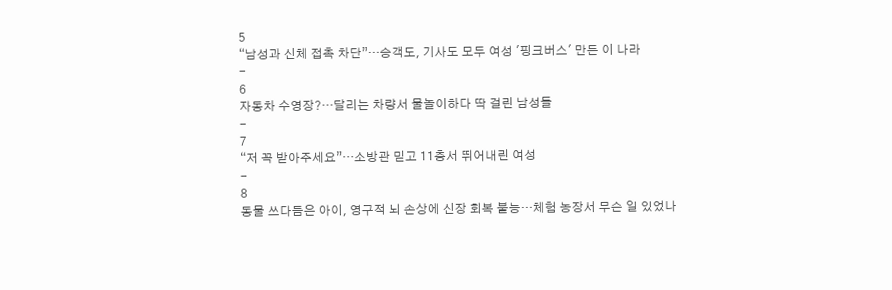5
“남성과 신체 접촉 차단”…승객도, 기사도 모두 여성 '핑크버스' 만든 이 나라
-
6
자동차 수영장?…달리는 차량서 물놀이하다 딱 걸린 남성들
-
7
“저 꼭 받아주세요”…소방관 믿고 11층서 뛰어내린 여성
-
8
동물 쓰다듬은 아이, 영구적 뇌 손상에 신장 회복 불능…체험 농장서 무슨 일 있었나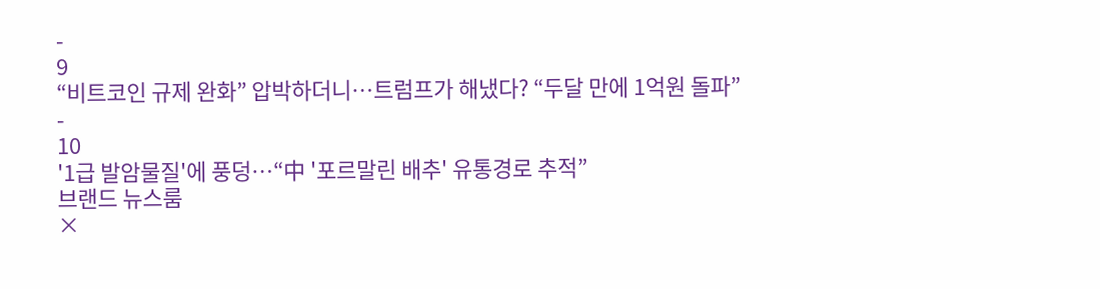-
9
“비트코인 규제 완화” 압박하더니…트럼프가 해냈다? “두달 만에 1억원 돌파”
-
10
'1급 발암물질'에 풍덩…“中 '포르말린 배추' 유통경로 추적”
브랜드 뉴스룸
×